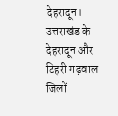देहरादून। उत्तराखंड के देहरादून और टिहरी गढ़वाल जिलों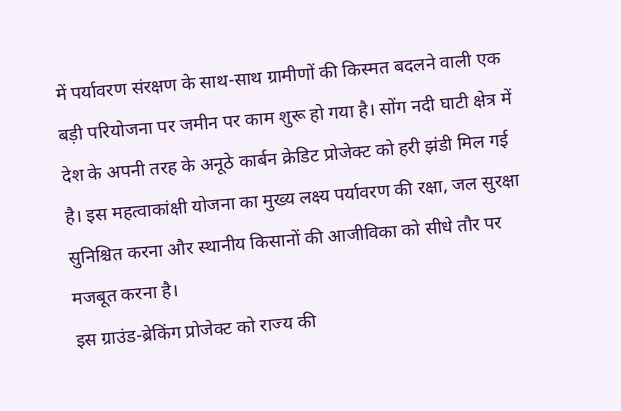में पर्यावरण संरक्षण के साथ-साथ ग्रामीणों की किस्मत बदलने वाली एक बड़ी परियोजना पर जमीन पर काम शुरू हो गया है। सोंग नदी घाटी क्षेत्र में देश के अपनी तरह के अनूठे कार्बन क्रेडिट प्रोजेक्ट को हरी झंडी मिल गई है। इस महत्वाकांक्षी योजना का मुख्य लक्ष्य पर्यावरण की रक्षा, जल सुरक्षा सुनिश्चित करना और स्थानीय किसानों की आजीविका को सीधे तौर पर मजबूत करना है।
इस ग्राउंड-ब्रेकिंग प्रोजेक्ट को राज्य की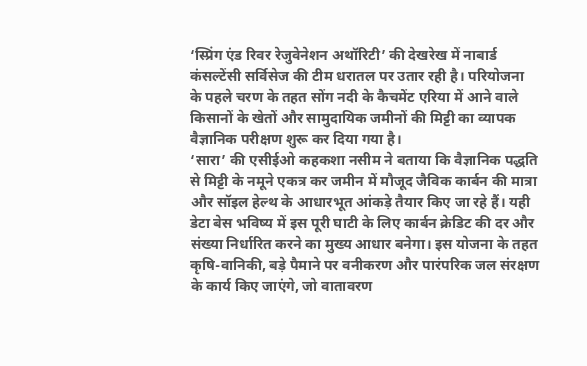‘स्प्रिंग एंड रिवर रेजुवेनेशन अथॉरिटी’ की देखरेख में नाबार्ड कंसल्टेंसी सर्विसेज की टीम धरातल पर उतार रही है। परियोजना के पहले चरण के तहत सोंग नदी के कैचमेंट एरिया में आने वाले किसानों के खेतों और सामुदायिक जमीनों की मिट्टी का व्यापक वैज्ञानिक परीक्षण शुरू कर दिया गया है।
‘सारा’ की एसीईओ कहकशा नसीम ने बताया कि वैज्ञानिक पद्धति से मिट्टी के नमूने एकत्र कर जमीन में मौजूद जैविक कार्बन की मात्रा और सॉइल हेल्थ के आधारभूत आंकड़े तैयार किए जा रहे हैं। यही डेटा बेस भविष्य में इस पूरी घाटी के लिए कार्बन क्रेडिट की दर और संख्या निर्धारित करने का मुख्य आधार बनेगा। इस योजना के तहत कृषि-वानिकी, बड़े पैमाने पर वनीकरण और पारंपरिक जल संरक्षण के कार्य किए जाएंगे, जो वातावरण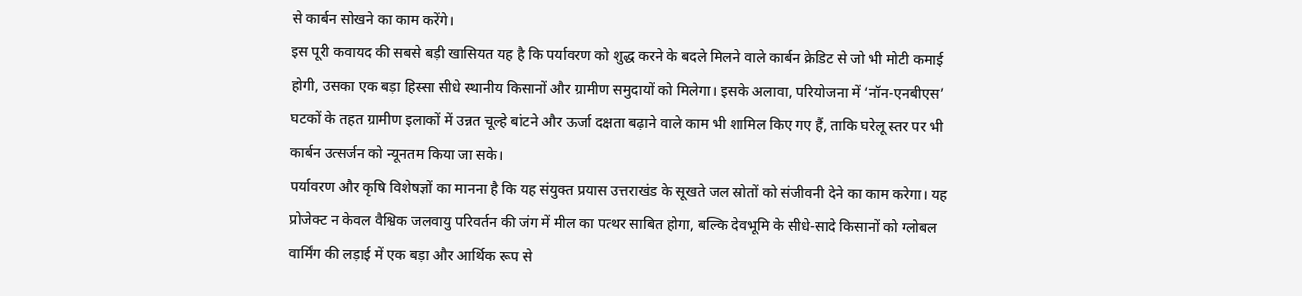से कार्बन सोखने का काम करेंगे।
इस पूरी कवायद की सबसे बड़ी खासियत यह है कि पर्यावरण को शुद्ध करने के बदले मिलने वाले कार्बन क्रेडिट से जो भी मोटी कमाई होगी, उसका एक बड़ा हिस्सा सीधे स्थानीय किसानों और ग्रामीण समुदायों को मिलेगा। इसके अलावा, परियोजना में ‘नॉन-एनबीएस’ घटकों के तहत ग्रामीण इलाकों में उन्नत चूल्हे बांटने और ऊर्जा दक्षता बढ़ाने वाले काम भी शामिल किए गए हैं, ताकि घरेलू स्तर पर भी कार्बन उत्सर्जन को न्यूनतम किया जा सके।
पर्यावरण और कृषि विशेषज्ञों का मानना है कि यह संयुक्त प्रयास उत्तराखंड के सूखते जल स्रोतों को संजीवनी देने का काम करेगा। यह प्रोजेक्ट न केवल वैश्विक जलवायु परिवर्तन की जंग में मील का पत्थर साबित होगा, बल्कि देवभूमि के सीधे-सादे किसानों को ग्लोबल वार्मिंग की लड़ाई में एक बड़ा और आर्थिक रूप से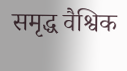समृद्ध वैश्विक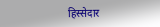हिस्सेदार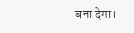बना देगा।